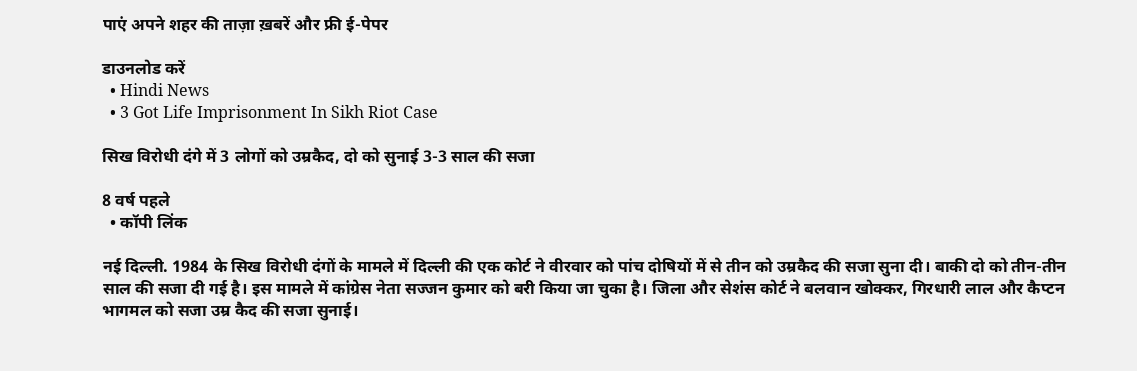पाएं अपने शहर की ताज़ा ख़बरें और फ्री ई-पेपर

डाउनलोड करें
  • Hindi News
  • 3 Got Life Imprisonment In Sikh Riot Case

सिख विरोधी दंगे में 3 लोगों को उम्रकैद, दो को सुनाई 3-3 साल की सजा

8 वर्ष पहले
  • कॉपी लिंक

नई दिल्ली. 1984 के सिख विरोधी दंगों के मामले में दिल्ली की एक कोर्ट ने वीरवार को पांच दोषियों में से तीन को उम्रकैद की सजा सुना दी। बाकी दो को तीन-तीन साल की सजा दी गई है। इस मामले में कांग्रेस नेता सज्जन कुमार को बरी किया जा चुका है। जिला और सेशंस कोर्ट ने बलवान खोक्कर, गिरधारी लाल और कैप्टन भागमल को सजा उम्र कैद की सजा सुनाई।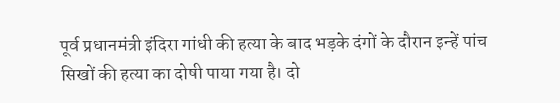पूर्व प्रधानमंत्री इंदिरा गांधी की हत्या के बाद भड़के दंगों के दौरान इन्हें पांच सिखों की हत्या का दोषी पाया गया है। दो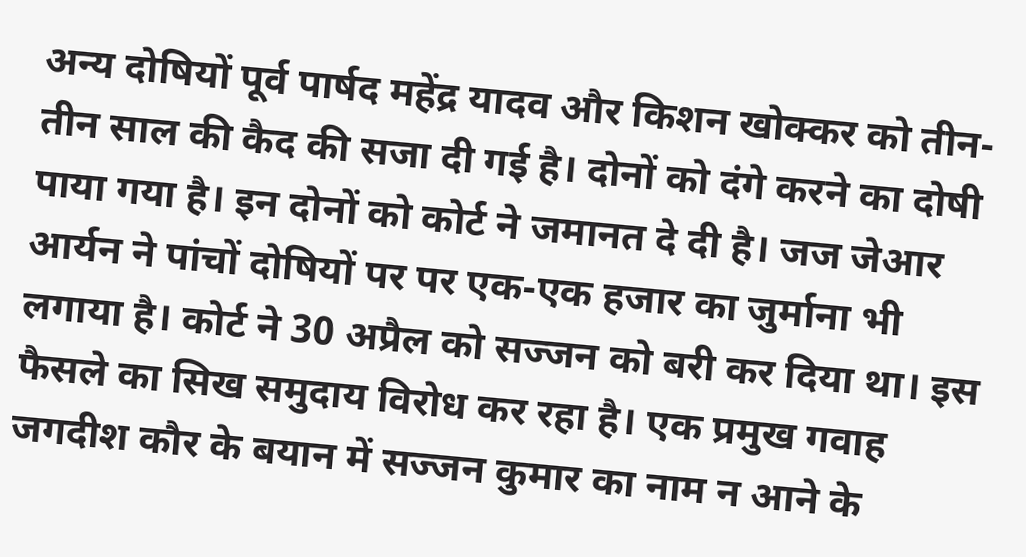अन्य दोषियों पूर्व पार्षद महेंद्र यादव और किशन खोक्कर को तीन-तीन साल की कैद की सजा दी गई है। दोनों को दंगे करने का दोषी पाया गया है। इन दोनों को कोर्ट ने जमानत दे दी है। जज जेआर आर्यन ने पांचों दोषियों पर पर एक-एक हजार का जुर्माना भी लगाया है। कोर्ट ने 30 अप्रैल को सज्जन को बरी कर दिया था। इस फैसले का सिख समुदाय विरोध कर रहा है। एक प्रमुख गवाह जगदीश कौर के बयान में सज्जन कुमार का नाम न आने के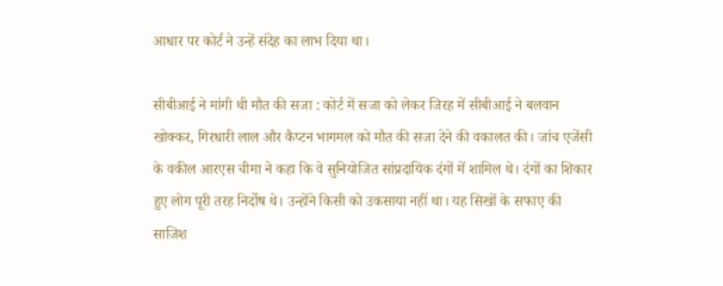आधार पर कोर्ट ने उन्हें संदेह का लाभ दिया था।

सीबीआई ने मांगी थी मौत की सजा : कोर्ट में सजा को लेकर जिरह में सीबीआई ने बलवान खोक्कर, गिरधारी लाल और कैप्टन भागमल को मौत की सजा देने की वकालत की। जांच एजेंसी के वकील आरएस चीमा ने कहा कि वे सुनियोजित सांप्रदायिक दंगों में शामिल थे। दंगों का शिकार हुए लोग पूरी तरह निर्दोष थे। उन्होंने किसी को उकसाया नहीं था। यह सिखों के सफाए की साजिश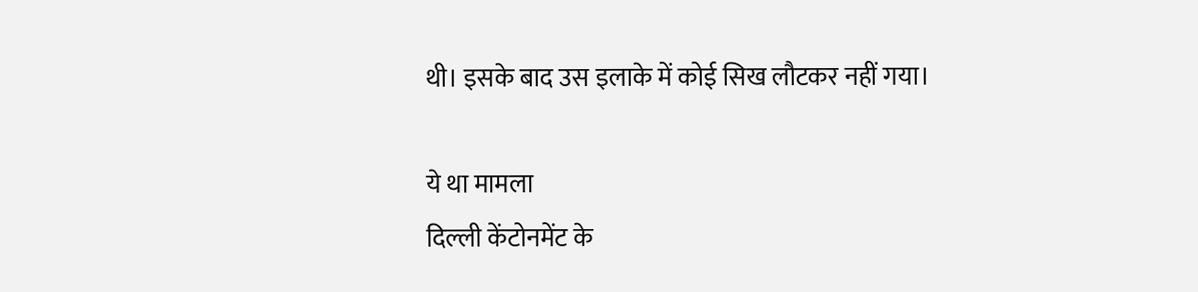थी। इसके बाद उस इलाके में कोई सिख लौटकर नहीं गया।

ये था मामला
दिल्ली केंटोनमेंट के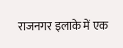राजनगर इलाके में एक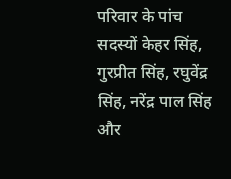परिवार के पांच सदस्यों केहर सिंह, गुरप्रीत सिंह, रघुवेंद्र सिंह, नरेंद्र पाल सिंह और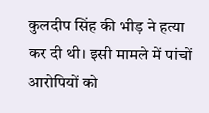कुलदीप सिंह की भीड़ ने हत्या कर दी थी। इसी मामले में पांचों आरोपियों को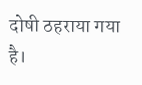दोषी ठहराया गया है।